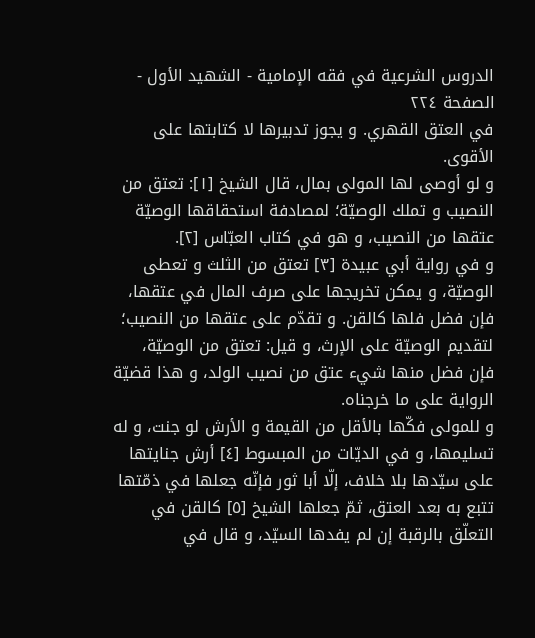الدروس الشرعية في فقه الإمامية - الشهيد الأول - الصفحة ٢٢٤
في العتق القهري. و يجوز تدبيرها لا كتابتها على الأقوى.
و لو أوصى لها المولى بمال، قال الشيخ [١]: تعتق من النصيب و تملك الوصيّة؛ لمصادفة استحقاقها الوصيّة عتقها من النصيب، و هو في كتاب العبّاس [٢].
و في رواية أبي عبيدة [٣] تعتق من الثلث و تعطى الوصيّة، و يمكن تخريجها على صرف المال في عتقها، فإن فضل فلها كالقن. و تقدّم على عتقها من النصيب؛ لتقديم الوصيّة على الإرث، و قيل: تعتق من الوصيّة، فإن فضل منها شيء عتق من نصيب الولد، و هذا قضيّة الرواية على ما خرجناه.
و للمولى فكّها بالأقل من القيمة و الأرش لو جنت، و له تسليمها، و في الديّات من المبسوط [٤] أرش جنايتها على سيّدها بلا خلاف، إلّا أبا ثور فإنّه جعلها في ذمّتها تتبع به بعد العتق، ثمّ جعلها الشيخ [٥] كالقن في التعلّق بالرقبة إن لم يفدها السيّد، و قال في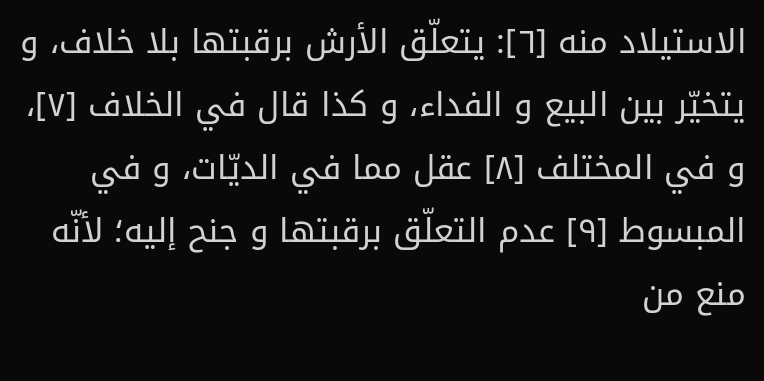الاستيلاد منه [٦]: يتعلّق الأرش برقبتها بلا خلاف، و يتخيّر بين البيع و الفداء، و كذا قال في الخلاف [٧]، و في المختلف [٨] عقل مما في الديّات، و في المبسوط [٩] عدم التعلّق برقبتها و جنح إليه؛ لأنّه منع من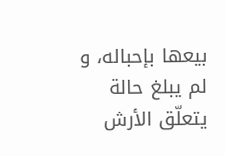بيعها بإحباله، و لم يبلغ حالة يتعلّق الأرش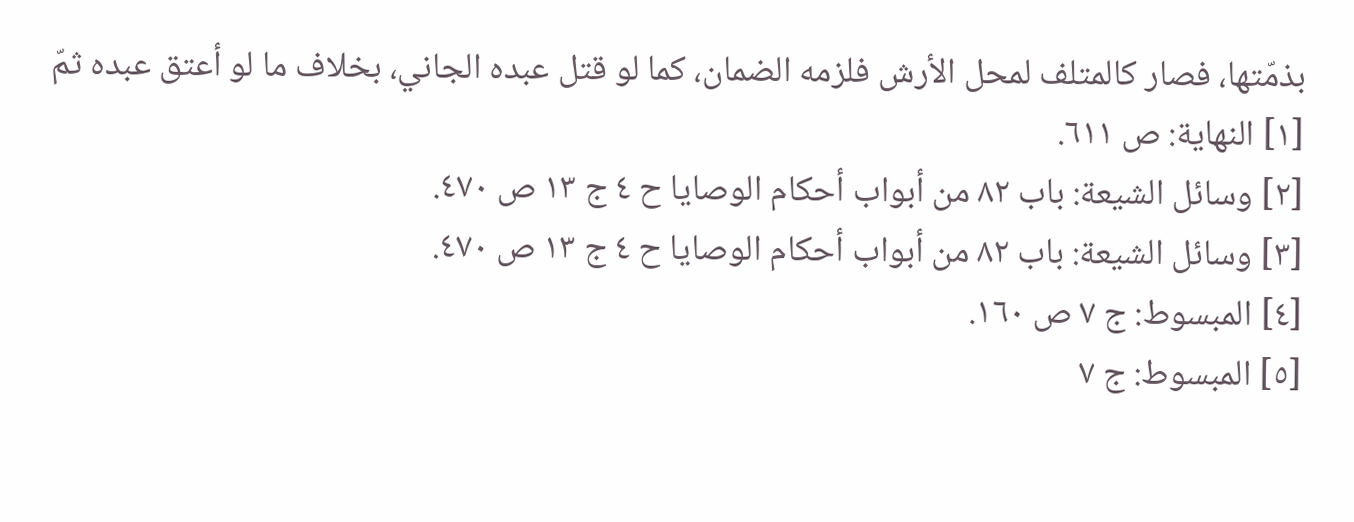بذمّتها، فصار كالمتلف لمحل الأرش فلزمه الضمان، كما لو قتل عبده الجاني، بخلاف ما لو أعتق عبده ثمّ
[١] النهاية: ص ٦١١.
[٢] وسائل الشيعة: باب ٨٢ من أبواب أحكام الوصايا ح ٤ ج ١٣ ص ٤٧٠.
[٣] وسائل الشيعة: باب ٨٢ من أبواب أحكام الوصايا ح ٤ ج ١٣ ص ٤٧٠.
[٤] المبسوط: ج ٧ ص ١٦٠.
[٥] المبسوط: ج ٧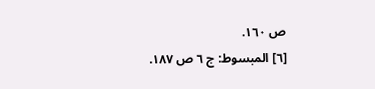ص ١٦٠.
[٦] المبسوط: ج ٦ ص ١٨٧.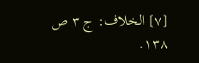[٧] الخلاف: ج ٣ ص ١٣٨.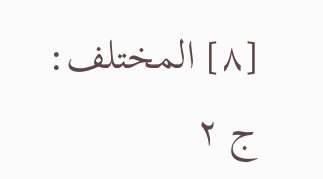[٨] المختلف: ج ٢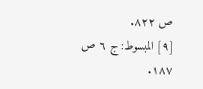ص ٨٢٢.
[٩] المبسوط: ج ٦ ص ١٨٧.